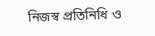নিজস্ব প্রতিনিধি ও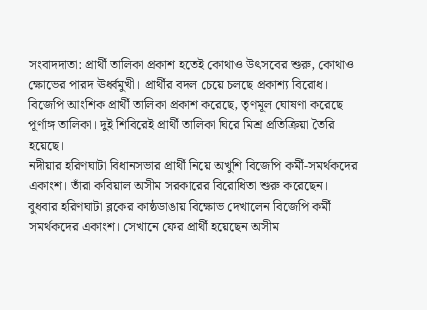সংবাদদাতা: প্রার্থী তালিকা প্রকাশ হতেই কোথাও উৎসবের শুরু, কোথাও ক্ষোভের পারদ ঊর্ধ্বমুখী। প্রার্থীর বদল চেয়ে চলছে প্রকাশ্য বিরোধ। বিজেপি আংশিক প্রার্থী তালিকা প্রকাশ করেছে, তৃণমূল ঘোষণা করেছে পূর্ণাঙ্গ তালিকা। দুই শিবিরেই প্রার্থী তালিকা ঘিরে মিশ্র প্রতিক্রিয়া তৈরি হয়েছে।
নদীয়ার হরিণঘাটা বিধানসভার প্রার্থী নিয়ে অখুশি বিজেপি কর্মী-সমর্থকদের একাংশ। তাঁরা কবিয়াল অসীম সরকারের বিরোধিতা শুরু করেছেন। বুধবার হরিণঘাটা ব্লকের কাষ্ঠডাঙায় বিক্ষোভ দেখালেন বিজেপি কর্মী সমর্থকদের একাংশ। সেখানে ফের প্রার্থী হয়েছেন অসীম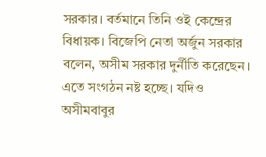সরকার। বর্তমানে তিনি ওই কেন্দ্রের বিধায়ক। বিজেপি নেতা অর্জুন সরকার বলেন, অসীম সরকার দুর্নীতি করেছেন। এতে সংগঠন নষ্ট হচ্ছে। যদিও অসীমবাবুর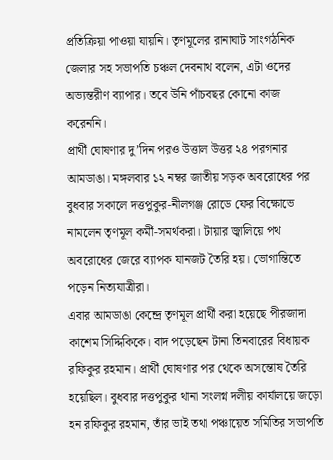প্রতিক্রিয়া পাওয়া যায়নি। তৃণমূলের রানাঘাট সাংগঠনিক জেলার সহ সভাপতি চঞ্চল দেবনাথ বলেন, এটা ওদের অভ্যন্তরীণ ব্যাপার। তবে উনি পাঁচবছর কোনো কাজ করেননি।
প্রার্থী ঘোষণার দু’দিন পরও উত্তাল উত্তর ২৪ পরগনার আমডাঙা। মঙ্গলবার ১২ নম্বর জাতীয় সড়ক অবরোধের পর বুধবার সকালে দত্তপুকুর-নীলগঞ্জ রোডে ফের বিক্ষোভে নামলেন তৃণমূল কর্মী-সমর্থকরা। টায়ার জ্বালিয়ে পথ অবরোধের জেরে ব্যাপক যানজট তৈরি হয়। ভোগান্তিতে পড়েন নিত্যযাত্রীরা।
এবার আমডাঙা কেন্দ্রে তৃণমূল প্রার্থী করা হয়েছে পীরজাদা কাশেম সিদ্দিকিকে। বাদ পড়েছেন টানা তিনবারের বিধায়ক রফিকুর রহমান। প্রার্থী ঘোষণার পর থেকে অসন্তোষ তৈরি হয়েছিল। বুধবার দত্তপুকুর থানা সংলগ্ন দলীয় কার্যালয়ে জড়ো হন রফিকুর রহমান, তাঁর ভাই তথা পঞ্চায়েত সমিতির সভাপতি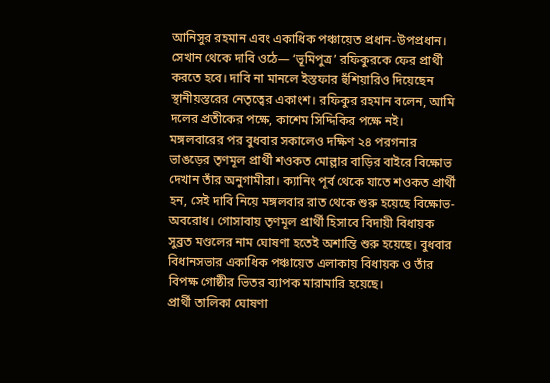আনিসুর রহমান এবং একাধিক পঞ্চায়েত প্রধান-উপপ্রধান। সেখান থেকে দাবি ওঠে— ‘ভূমিপুত্র’ রফিকুরকে ফের প্রার্থী করতে হবে। দাবি না মানলে ইস্তফার হুঁশিয়ারিও দিয়েছেন স্থানীয়স্তরের নেতৃত্বের একাংশ। রফিকুর রহমান বলেন, আমি দলের প্রতীকের পক্ষে, কাশেম সিদ্দিকির পক্ষে নই।
মঙ্গলবারের পর বুধবার সকালেও দক্ষিণ ২৪ পরগনার ভাঙড়ের তৃণমূল প্রার্থী শওকত মোল্লার বাড়ির বাইরে বিক্ষোভ দেখান তাঁর অনুগামীরা। ক্যানিং পূর্ব থেকে যাতে শওকত প্রার্থী হন, সেই দাবি নিয়ে মঙ্গলবার রাত থেকে শুরু হয়েছে বিক্ষোভ-অবরোধ। গোসাবায় তৃণমূল প্রার্থী হিসাবে বিদায়ী বিধায়ক সুব্রত মণ্ডলের নাম ঘোষণা হতেই অশান্তি শুরু হয়েছে। বুধবার বিধানসভার একাধিক পঞ্চায়েত এলাকায় বিধায়ক ও তাঁর বিপক্ষ গোষ্ঠীর ভিতর ব্যাপক মারামারি হয়েছে।
প্রার্থী তালিকা ঘোষণা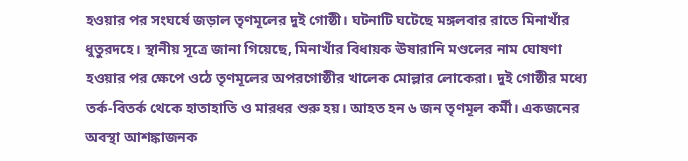হওয়ার পর সংঘর্ষে জড়াল তৃণমূলের দুই গোষ্ঠী। ঘটনাটি ঘটেছে মঙ্গলবার রাতে মিনাখাঁর ধুতুরদহে। স্থানীয় সূত্রে জানা গিয়েছে, মিনাখাঁর বিধায়ক ঊষারানি মণ্ডলের নাম ঘোষণা হওয়ার পর ক্ষেপে ওঠে তৃণমূলের অপরগোষ্ঠীর খালেক মোল্লার লোকেরা। দুই গোষ্ঠীর মধ্যে তর্ক-বিতর্ক থেকে হাতাহাতি ও মারধর শুরু হয়। আহত হন ৬ জন তৃণমূল কর্মী। একজনের অবস্থা আশঙ্কাজনক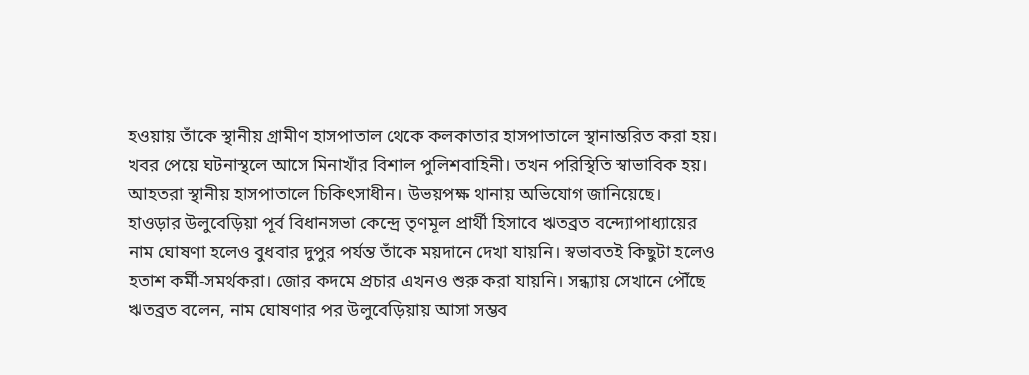হওয়ায় তাঁকে স্থানীয় গ্রামীণ হাসপাতাল থেকে কলকাতার হাসপাতালে স্থানান্তরিত করা হয়। খবর পেয়ে ঘটনাস্থলে আসে মিনাখাঁর বিশাল পুলিশবাহিনী। তখন পরিস্থিতি স্বাভাবিক হয়। আহতরা স্থানীয় হাসপাতালে চিকিৎসাধীন। উভয়পক্ষ থানায় অভিযোগ জানিয়েছে।
হাওড়ার উলুবেড়িয়া পূর্ব বিধানসভা কেন্দ্রে তৃণমূল প্রার্থী হিসাবে ঋতব্রত বন্দ্যোপাধ্যায়ের নাম ঘোষণা হলেও বুধবার দুপুর পর্যন্ত তাঁকে ময়দানে দেখা যায়নি। স্বভাবতই কিছুটা হলেও হতাশ কর্মী-সমর্থকরা। জোর কদমে প্রচার এখনও শুরু করা যায়নি। সন্ধ্যায় সেখানে পৌঁছে ঋতব্রত বলেন, নাম ঘোষণার পর উলুবেড়িয়ায় আসা সম্ভব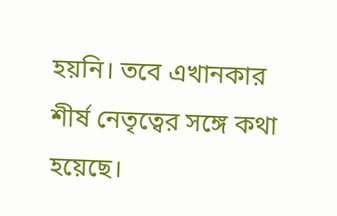হয়নি। তবে এখানকার শীর্ষ নেতৃত্বের সঙ্গে কথা হয়েছে।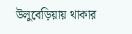উলুবেড়িয়ায় থাকার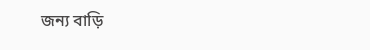জন্য বাড়ি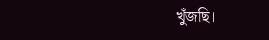খুঁজছি।